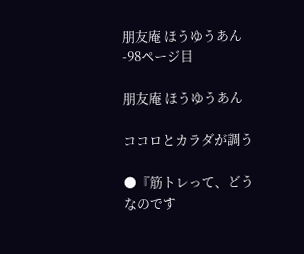朋友庵 ほうゆうあん -98ページ目

朋友庵 ほうゆうあん

ココロとカラダが調う

●『筋トレって、どうなのです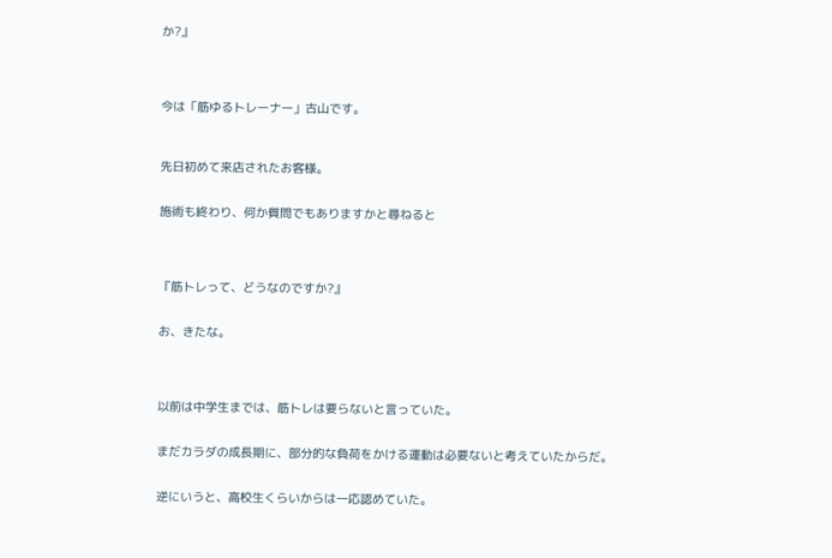か?』




今は「筋ゆるトレーナー」古山です。



先日初めて来店されたお客様。


施術も終わり、何か質問でもありますかと尋ねると




『筋トレって、どうなのですか?』


お、きたな。




以前は中学生までは、筋トレは要らないと言っていた。


まだカラダの成長期に、部分的な負荷をかける運動は必要ないと考えていたからだ。


逆にいうと、高校生くらいからは一応認めていた。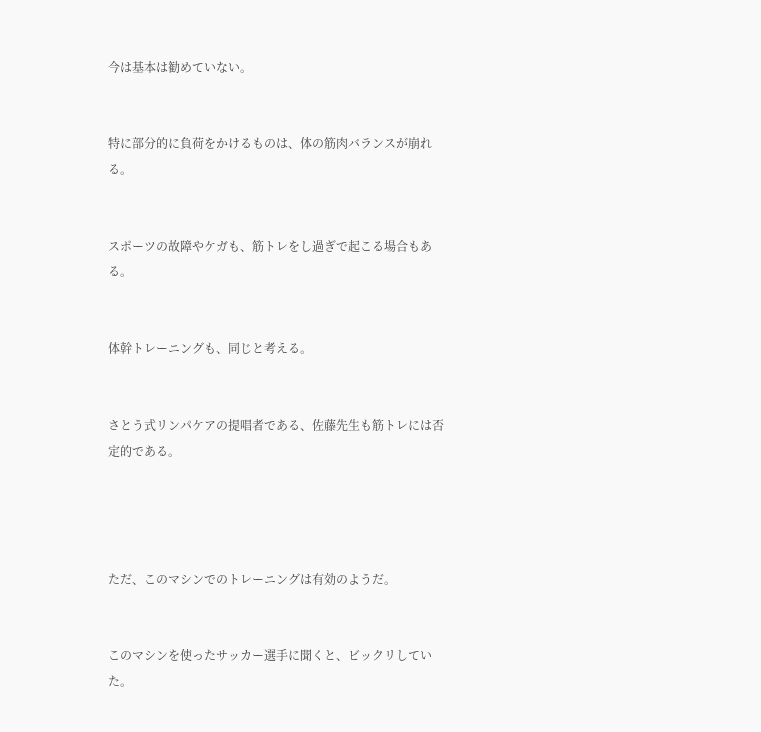今は基本は勧めていない。


特に部分的に負荷をかけるものは、体の筋肉バランスが崩れる。


スポーツの故障やケガも、筋トレをし過ぎで起こる場合もある。


体幹トレーニングも、同じと考える。


さとう式リンパケアの提唱者である、佐藤先生も筋トレには否定的である。




ただ、このマシンでのトレーニングは有効のようだ。


このマシンを使ったサッカー選手に聞くと、ビックリしていた。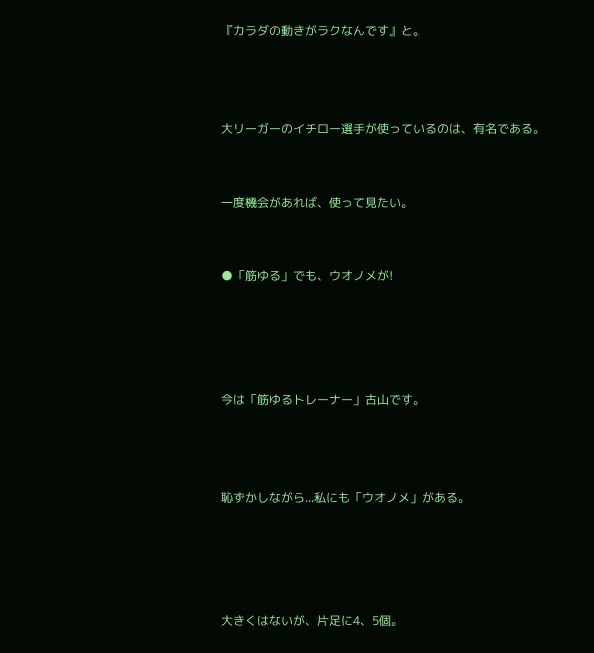『カラダの動きがラクなんです』と。



大リーガーのイチロー選手が使っているのは、有名である。


一度機会があれば、使って見たい。


●「筋ゆる」でも、ウオノメが!




今は「筋ゆるトレーナー」古山です。



恥ずかしながら...私にも「ウオノメ」がある。




大きくはないが、片足に4、5個。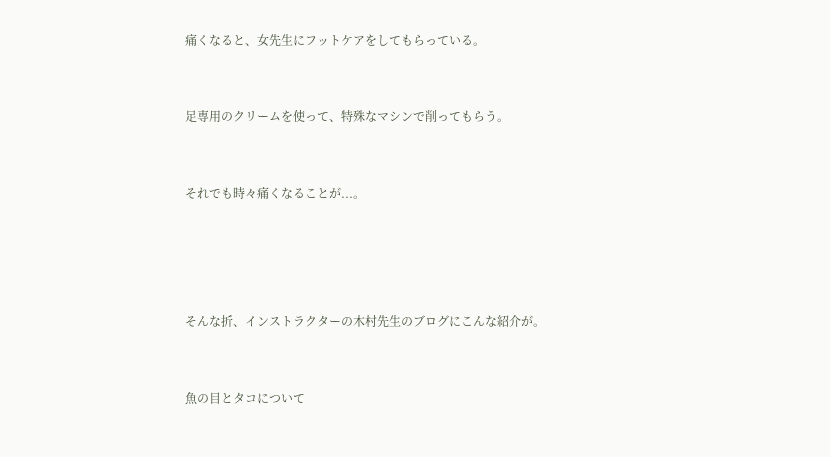痛くなると、女先生にフットケアをしてもらっている。


足専用のクリームを使って、特殊なマシンで削ってもらう。


それでも時々痛くなることが...。




そんな折、インストラクターの木村先生のブログにこんな紹介が。


魚の目とタコについて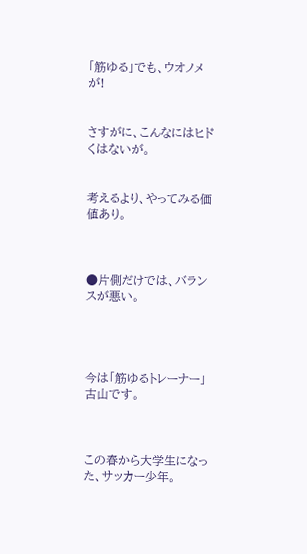「筋ゆる」でも、ウオノメが!


さすがに、こんなにはヒドくはないが。


考えるより、やってみる価値あり。



●片側だけでは、バランスが悪い。




今は「筋ゆるトレーナー」古山です。



この春から大学生になった、サッカー少年。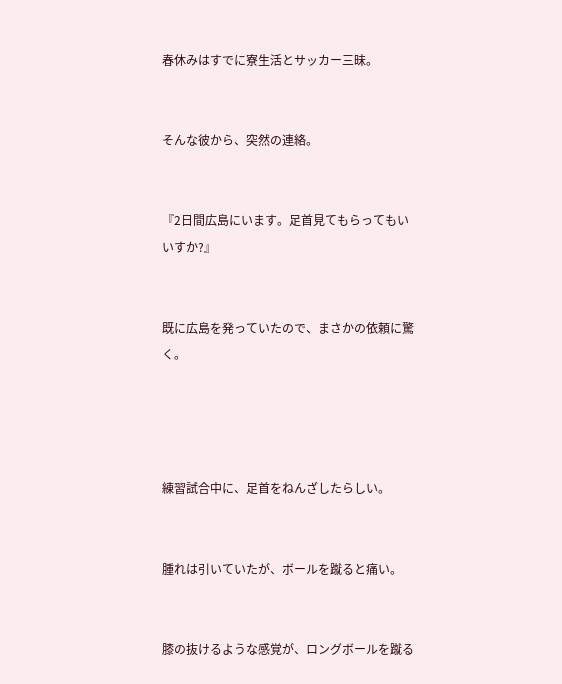春休みはすでに寮生活とサッカー三昧。


そんな彼から、突然の連絡。


『2日間広島にいます。足首見てもらってもいいすか?』


既に広島を発っていたので、まさかの依頼に驚く。




練習試合中に、足首をねんざしたらしい。


腫れは引いていたが、ボールを蹴ると痛い。


膝の抜けるような感覚が、ロングボールを蹴る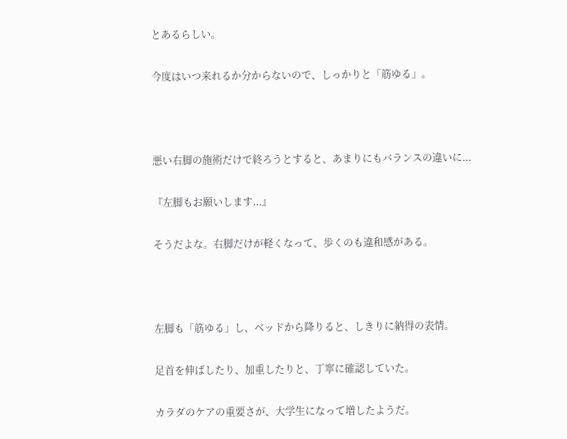とあるらしい。


今度はいつ来れるか分からないので、しっかりと「筋ゆる」。





悪い右脚の施術だけで終ろうとすると、あまりにもバランスの違いに...


『左脚もお願いします...』


そうだよな。右脚だけが軽くなって、歩くのも違和感がある。





左脚も「筋ゆる」し、ベッドから降りると、しきりに納得の表情。


足首を伸ばしたり、加重したりと、丁寧に確認していた。


カラダのケアの重要さが、大学生になって増したようだ。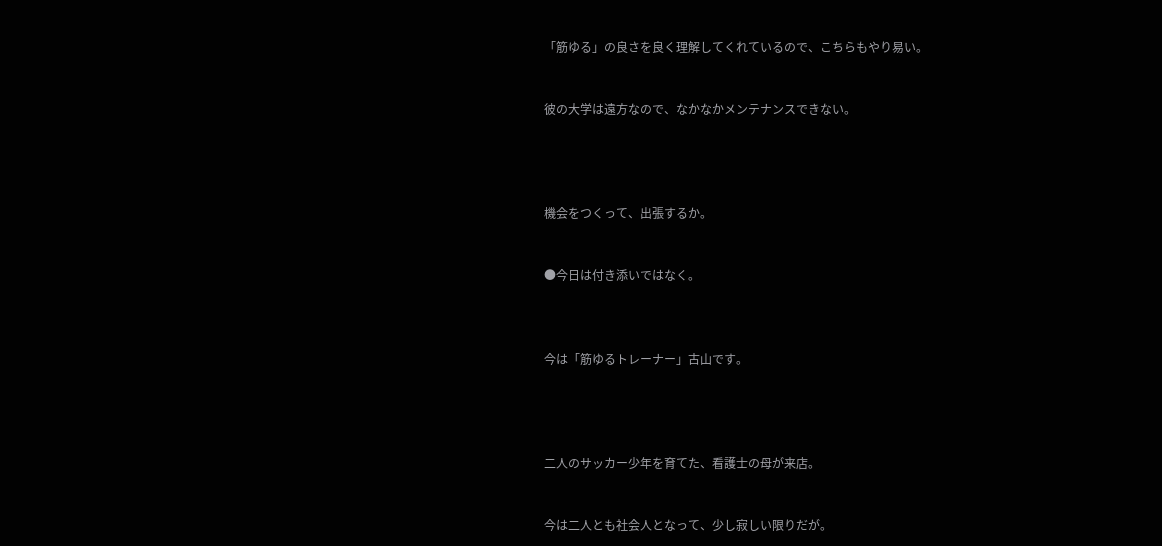「筋ゆる」の良さを良く理解してくれているので、こちらもやり易い。


彼の大学は遠方なので、なかなかメンテナンスできない。




機会をつくって、出張するか。


●今日は付き添いではなく。



今は「筋ゆるトレーナー」古山です。




二人のサッカー少年を育てた、看護士の母が来店。


今は二人とも社会人となって、少し寂しい限りだが。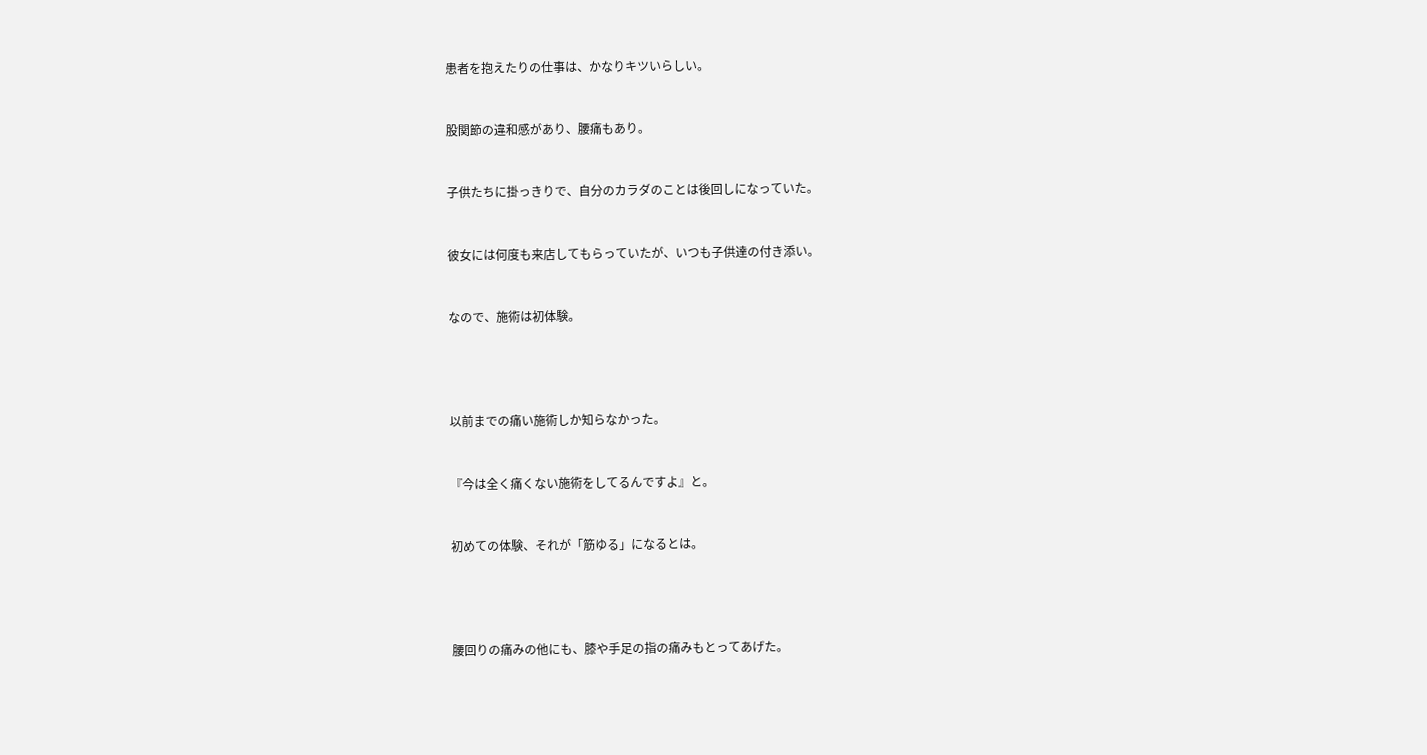患者を抱えたりの仕事は、かなりキツいらしい。


股関節の違和感があり、腰痛もあり。


子供たちに掛っきりで、自分のカラダのことは後回しになっていた。


彼女には何度も来店してもらっていたが、いつも子供達の付き添い。


なので、施術は初体験。




以前までの痛い施術しか知らなかった。


『今は全く痛くない施術をしてるんですよ』と。


初めての体験、それが「筋ゆる」になるとは。




腰回りの痛みの他にも、膝や手足の指の痛みもとってあげた。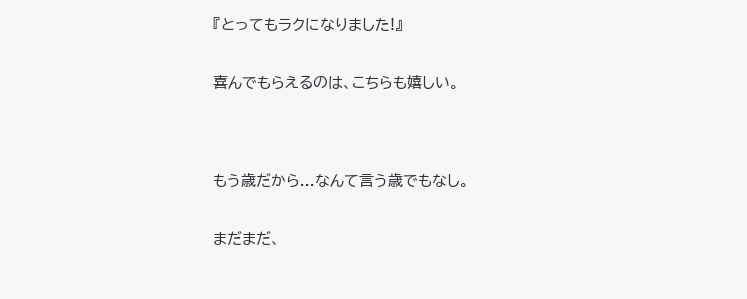『とってもラクになりました!』


喜んでもらえるのは、こちらも嬉しい。




もう歳だから...なんて言う歳でもなし。


まだまだ、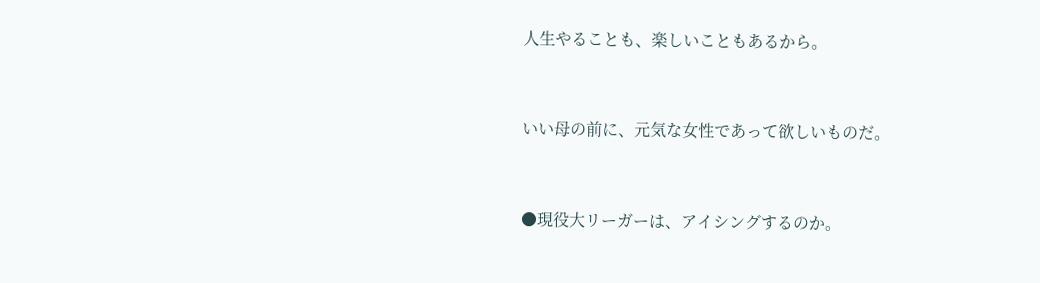人生やることも、楽しいこともあるから。


いい母の前に、元気な女性であって欲しいものだ。


●現役大リーガーは、アイシングするのか。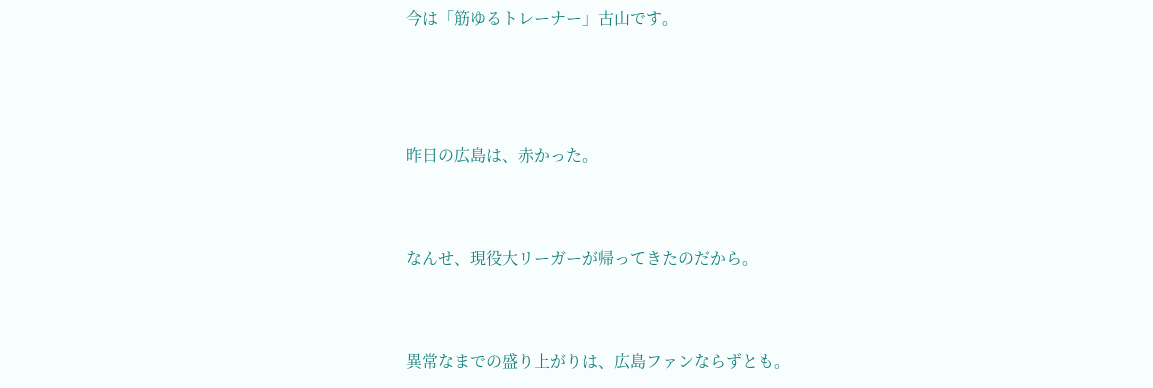今は「筋ゆるトレーナー」古山です。



昨日の広島は、赤かった。


なんせ、現役大リーガーが帰ってきたのだから。


異常なまでの盛り上がりは、広島ファンならずとも。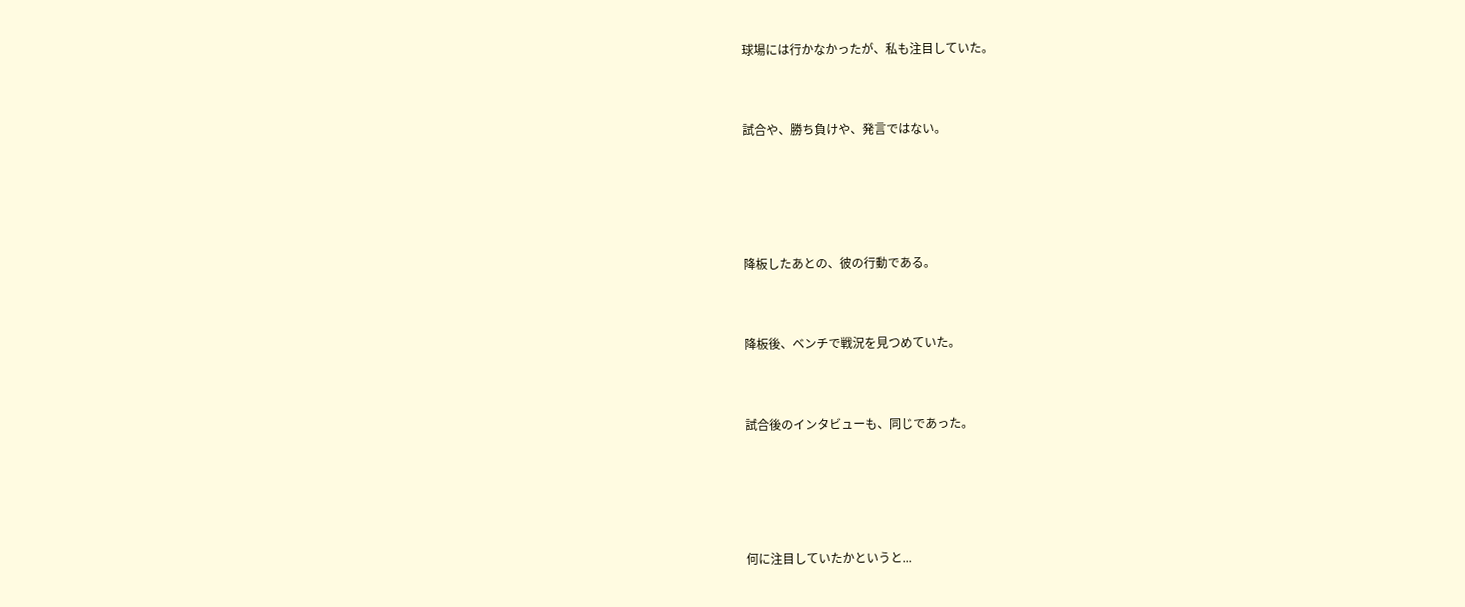球場には行かなかったが、私も注目していた。


試合や、勝ち負けや、発言ではない。




降板したあとの、彼の行動である。


降板後、ベンチで戦況を見つめていた。


試合後のインタビューも、同じであった。




何に注目していたかというと...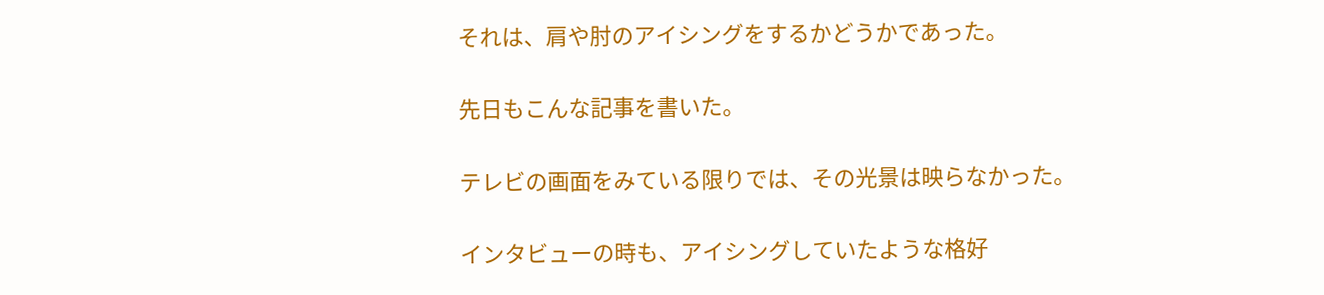それは、肩や肘のアイシングをするかどうかであった。


先日もこんな記事を書いた。


テレビの画面をみている限りでは、その光景は映らなかった。


インタビューの時も、アイシングしていたような格好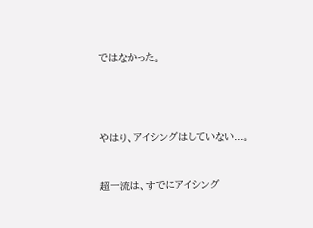ではなかった。




やはり、アイシングはしていない...。


超一流は、すでにアイシング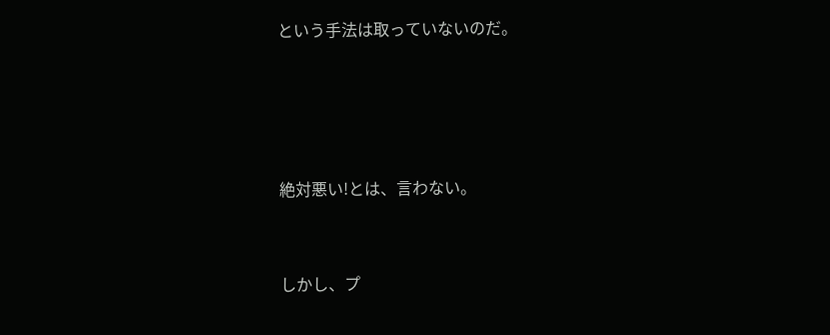という手法は取っていないのだ。




絶対悪い!とは、言わない。


しかし、プ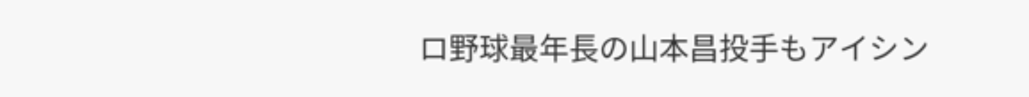ロ野球最年長の山本昌投手もアイシン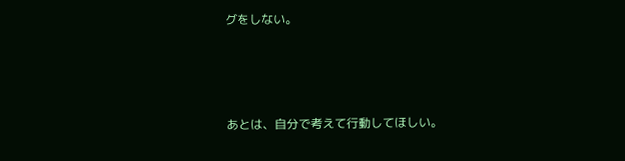グをしない。




あとは、自分で考えて行動してほしい。